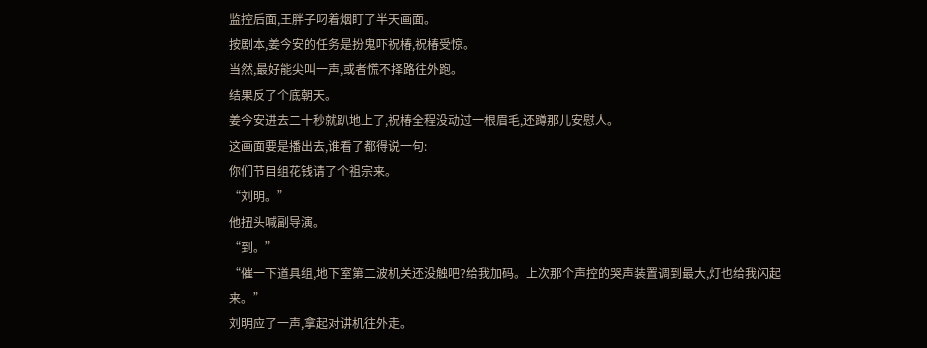监控后面,王胖子叼着烟盯了半天画面。
按剧本,姜今安的任务是扮鬼吓祝椿,祝椿受惊。
当然,最好能尖叫一声,或者慌不择路往外跑。
结果反了个底朝天。
姜今安进去二十秒就趴地上了,祝椿全程没动过一根眉毛,还蹲那儿安慰人。
这画面要是播出去,谁看了都得说一句:
你们节目组花钱请了个祖宗来。
“刘明。”
他扭头喊副导演。
“到。”
“催一下道具组,地下室第二波机关还没触吧?给我加码。上次那个声控的哭声装置调到最大,灯也给我闪起来。”
刘明应了一声,拿起对讲机往外走。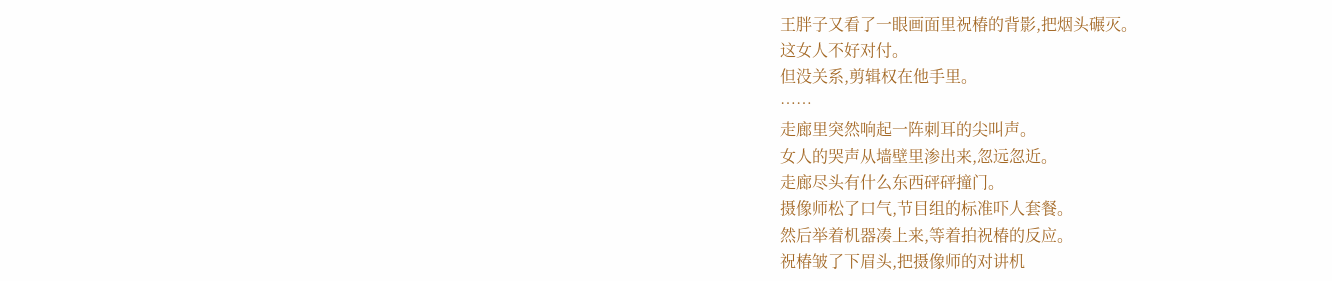王胖子又看了一眼画面里祝椿的背影,把烟头碾灭。
这女人不好对付。
但没关系,剪辑权在他手里。
……
走廊里突然响起一阵刺耳的尖叫声。
女人的哭声从墙壁里渗出来,忽远忽近。
走廊尽头有什么东西砰砰撞门。
摄像师松了口气,节目组的标准吓人套餐。
然后举着机器凑上来,等着拍祝椿的反应。
祝椿皱了下眉头,把摄像师的对讲机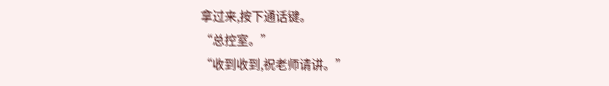拿过来,按下通话键。
“总控室。”
“收到收到,祝老师请讲。”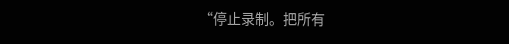“停止录制。把所有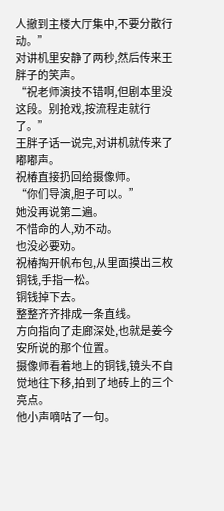人撤到主楼大厅集中,不要分散行动。”
对讲机里安静了两秒,然后传来王胖子的笑声。
“祝老师演技不错啊,但剧本里没这段。别抢戏,按流程走就行了。”
王胖子话一说完,对讲机就传来了嘟嘟声。
祝椿直接扔回给摄像师。
“你们导演,胆子可以。”
她没再说第二遍。
不惜命的人,劝不动。
也没必要劝。
祝椿掏开帆布包,从里面摸出三枚铜钱,手指一松。
铜钱掉下去。
整整齐齐排成一条直线。
方向指向了走廊深处,也就是姜今安所说的那个位置。
摄像师看着地上的铜钱,镜头不自觉地往下移,拍到了地砖上的三个亮点。
他小声嘀咕了一句。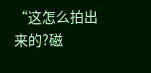“这怎么拍出来的?磁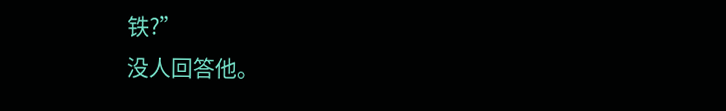铁?”
没人回答他。